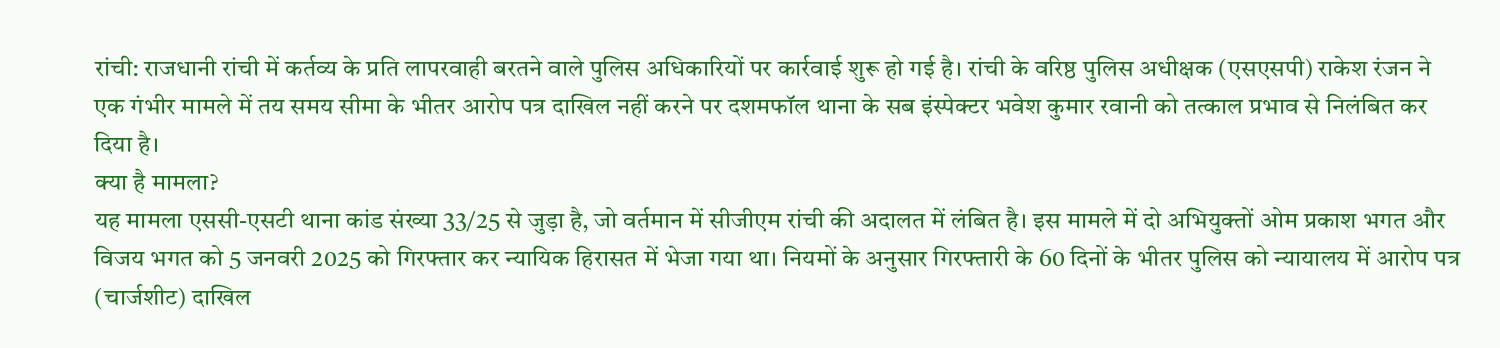रांची: राजधानी रांची में कर्तव्य के प्रति लापरवाही बरतने वाले पुलिस अधिकारियों पर कार्रवाई शुरू हो गई है। रांची के वरिष्ठ पुलिस अधीक्षक (एसएसपी) राकेश रंजन ने एक गंभीर मामले में तय समय सीमा के भीतर आरोप पत्र दाखिल नहीं करने पर दशमफॉल थाना के सब इंस्पेक्टर भवेश कुमार रवानी को तत्काल प्रभाव से निलंबित कर दिया है।
क्या है मामला?
यह मामला एससी-एसटी थाना कांड संख्या 33/25 से जुड़ा है, जो वर्तमान में सीजीएम रांची की अदालत में लंबित है। इस मामले में दो अभियुक्तों ओम प्रकाश भगत और विजय भगत को 5 जनवरी 2025 को गिरफ्तार कर न्यायिक हिरासत में भेजा गया था। नियमों के अनुसार गिरफ्तारी के 60 दिनों के भीतर पुलिस को न्यायालय में आरोप पत्र (चार्जशीट) दाखिल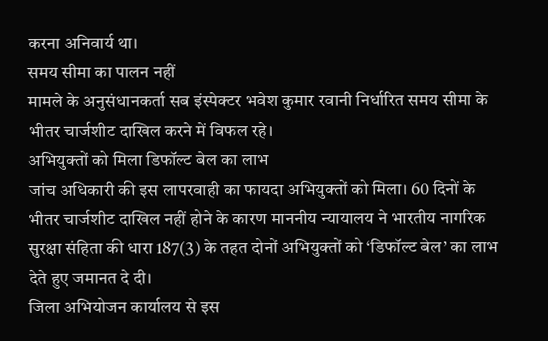करना अनिवार्य था।
समय सीमा का पालन नहीं
मामले के अनुसंधानकर्ता सब इंस्पेक्टर भवेश कुमार रवानी निर्धारित समय सीमा के भीतर चार्जशीट दाखिल करने में विफल रहे।
अभियुक्तों को मिला डिफॉल्ट बेल का लाभ
जांच अधिकारी की इस लापरवाही का फायदा अभियुक्तों को मिला। 60 दिनों के भीतर चार्जशीट दाखिल नहीं होने के कारण माननीय न्यायालय ने भारतीय नागरिक सुरक्षा संहिता की धारा 187(3) के तहत दोनों अभियुक्तों को ‘डिफॉल्ट बेल’ का लाभ देते हुए जमानत दे दी।
जिला अभियोजन कार्यालय से इस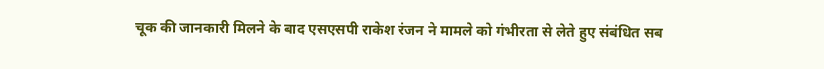चूक की जानकारी मिलने के बाद एसएसपी राकेश रंजन ने मामले को गंभीरता से लेते हुए संबंधित सब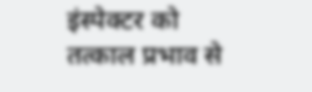इंस्पेक्टर को तत्काल प्रभाव से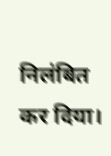निलंबित कर दिया।